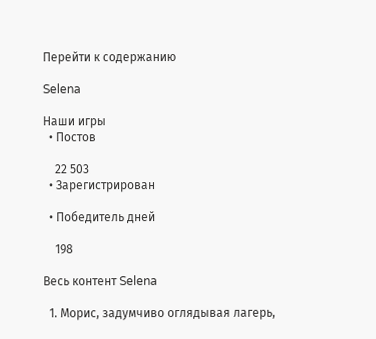Перейти к содержанию

Selena

Наши игры
  • Постов

    22 503
  • Зарегистрирован

  • Победитель дней

    198

Весь контент Selena

  1. Морис, задумчиво оглядывая лагерь,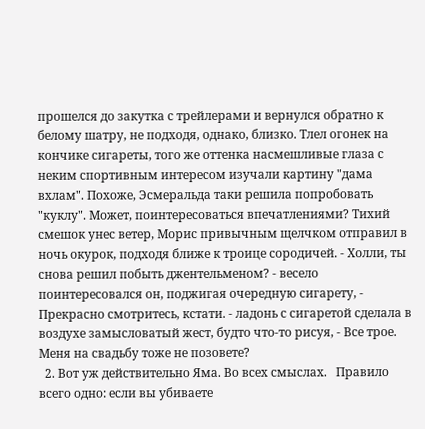прошелся до закутка с трейлерами и вернулся обратно к белому шатру, не подходя, однако, близко. Тлел огонек на кончике сигареты, того же оттенка насмешливые глаза с неким спортивным интересом изучали картину "дама вхлам". Похоже, Эсмеральда таки решила попробовать "куклу". Может, поинтересоваться впечатлениями? Тихий смешок унес ветер, Морис привычным щелчком отправил в ночь окурок, подходя ближе к троице сородичей. - Холли, ты снова решил побыть джентельменом? - весело поинтересовался он, поджигая очередную сигарету, - Прекрасно смотритесь, кстати. - ладонь с сигаретой сделала в воздухе замысловатый жест, будто что-то рисуя, - Все трое. Меня на свадьбу тоже не позовете?
  2. Вот уж действительно Яма. Во всех смыслах.   Правило всего одно: если вы убиваете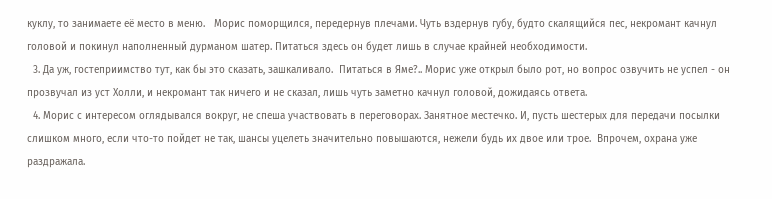куклу, то занимаете её место в меню.   Морис поморщился, передернув плечами. Чуть вздернув губу, будто скалящийся пес, некромант качнул головой и покинул наполненный дурманом шатер. Питаться здесь он будет лишь в случае крайней необходимости.
  3. Да уж, гостеприимство тут, как бы это сказать, зашкаливало.  Питаться в Яме?.. Морис уже открыл было рот, но вопрос озвучить не успел - он прозвучал из уст Холли, и некромант так ничего и не сказал, лишь чуть заметно качнул головой, дожидаясь ответа.
  4. Морис с интересом оглядывался вокруг, не спеша участвовать в переговорах. Занятное местечко. И, пусть шестерых для передачи посылки слишком много, если что-то пойдет не так, шансы уцелеть значительно повышаются, нежели будь их двое или трое.  Впрочем, охрана уже раздражала.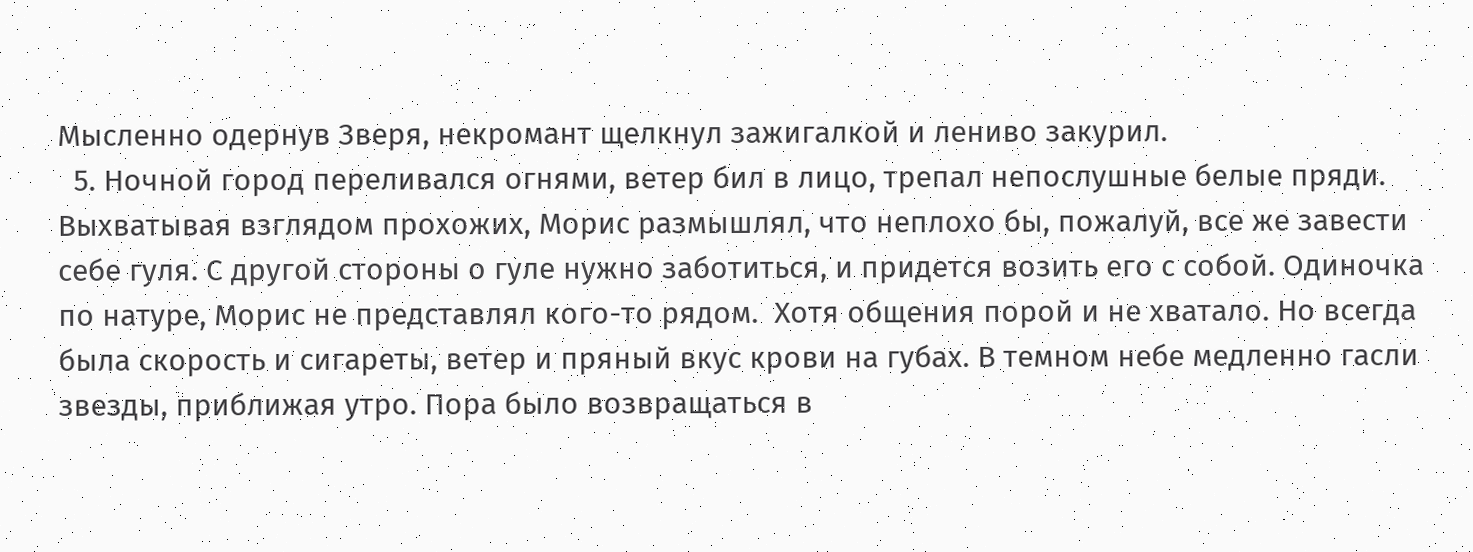Мысленно одернув Зверя, некромант щелкнул зажигалкой и лениво закурил.
  5. Ночной город переливался огнями, ветер бил в лицо, трепал непослушные белые пряди. Выхватывая взглядом прохожих, Морис размышлял, что неплохо бы, пожалуй, все же завести себе гуля. С другой стороны о гуле нужно заботиться, и придется возить его с собой. Одиночка по натуре, Морис не представлял кого-то рядом.  Хотя общения порой и не хватало. Но всегда была скорость и сигареты, ветер и пряный вкус крови на губах. В темном небе медленно гасли звезды, приближая утро. Пора было возвращаться в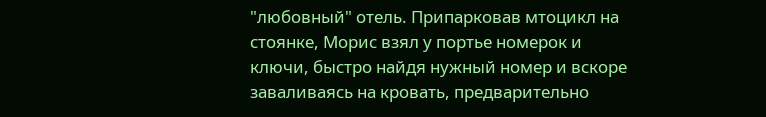"любовный" отель. Припарковав мтоцикл на стоянке, Морис взял у портье номерок и ключи, быстро найдя нужный номер и вскоре заваливаясь на кровать, предварительно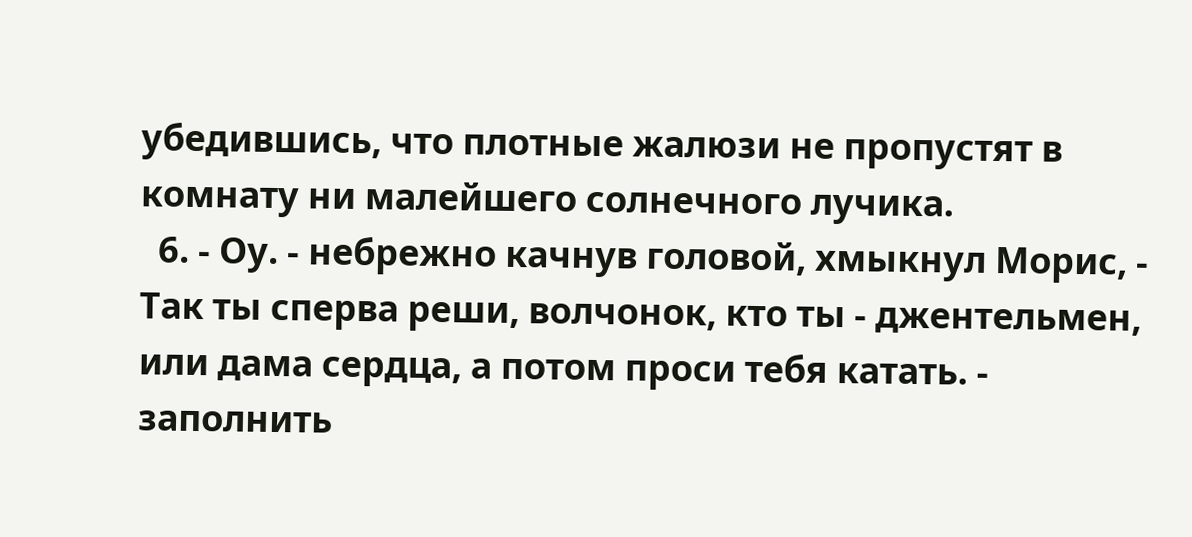убедившись, что плотные жалюзи не пропустят в комнату ни малейшего солнечного лучика.
  6. - Оу. - небрежно качнув головой, хмыкнул Морис, - Так ты сперва реши, волчонок, кто ты - джентельмен, или дама сердца, а потом проси тебя катать. - заполнить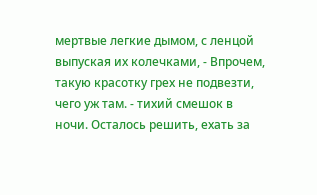мертвые легкие дымом, с ленцой выпуская их колечками, - Впрочем, такую красотку грех не подвезти, чего уж там. - тихий смешок в ночи. Осталось решить, ехать за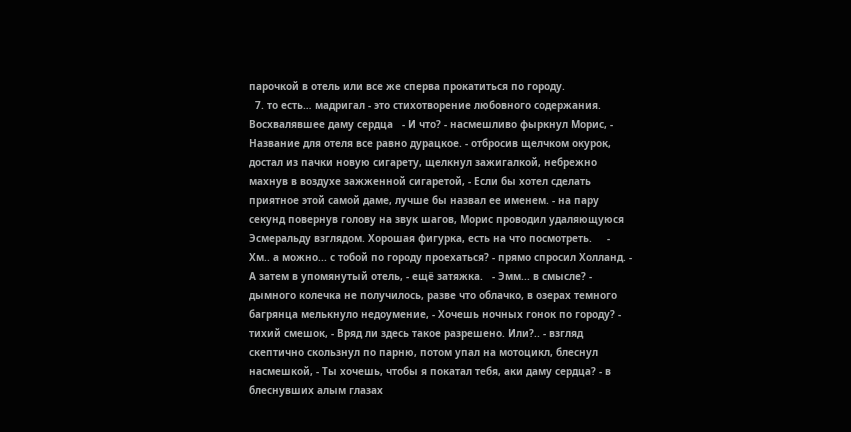парочкой в отель или все же сперва прокатиться по городу.
  7. то есть… мадригал - это стихотворение любовного содержания. Восхвалявшее даму сердца   - И что? - насмешливо фыркнул Морис, - Название для отеля все равно дурацкое. - отбросив щелчком окурок, достал из пачки новую сигарету, щелкнул зажигалкой, небрежно махнув в воздухе зажженной сигаретой, - Если бы хотел сделать приятное этой самой даме, лучше бы назвал ее именем. - на пару секунд повернув голову на звук шагов, Морис проводил удаляющуюся Эсмеральду взглядом. Хорошая фигурка, есть на что посмотреть.     - Хм.. а можно... с тобой по городу проехаться? - прямо спросил Холланд. - А затем в упомянутый отель, - ещё затяжка.   - Эмм... в смысле? - дымного колечка не получилось, разве что облачко, в озерах темного багрянца мелькнуло недоумение, - Хочешь ночных гонок по городу? - тихий смешок, - Вряд ли здесь такое разрешено. Или?.. - взгляд скептично скользнул по парню, потом упал на мотоцикл, блеснул насмешкой, - Ты хочешь, чтобы я покатал тебя, аки даму сердца? - в блеснувших алым глазах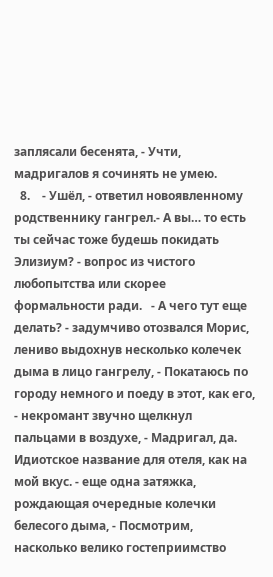заплясали бесенята, - Учти, мадригалов я сочинять не умею.
  8.    - Ушёл, - ответил новоявленному родственнику гангрел.- А вы… то есть ты сейчас тоже будешь покидать Элизиум? - вопрос из чистого любопытства или скорее формальности ради.   - А чего тут еще делать? - задумчиво отозвался Морис, лениво выдохнув несколько колечек дыма в лицо гангрелу, - Покатаюсь по городу немного и поеду в этот, как его, - некромант звучно щелкнул пальцами в воздухе, - Мадригал, да. Идиотское название для отеля, как на мой вкус. - еще одна затяжка, рождающая очередные колечки белесого дыма, - Посмотрим, насколько велико гостеприимство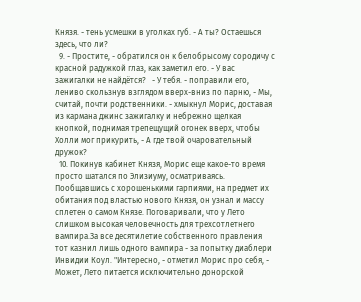Князя. - тень усмешки в уголках губ. - А ты? Остаешься здесь, что ли?
  9. - Простите, - обратился он к белобрысому сородичу с красной радужкой глаз, как заметил его. - У вас зажигалки не найдётся?   - У тебя. - поправили его, лениво скользнув взглядом вверх-вниз по парню, - Мы, считай, почти родственники. - хмыкнул Морис, доставая из кармана джинс зажигалку и небрежно щелкая кнопкой, поднимая трепещущий огонек вверх, чтобы Холли мог прикурить, - А где твой очаровательный дружок?
  10. Покинув кабинет Князя, Морис еще какое-то время просто шатался по Элизиуму, осматриваясь. Пообщавшись с хорошенькими гарпиями, на предмет их обитания под властью нового Князя, он узнал и массу сплетен о самом Князе. Поговаривали, что у Лето слишком высокая человечность для трехсотлетнего вампира.За все десятилетие собственного правления тот казнил лишь одного вампира - за попытку диаблери Инвидии Коул. "Интересно, - отметил Морис про себя, - Может, Лето питается исключительно донорской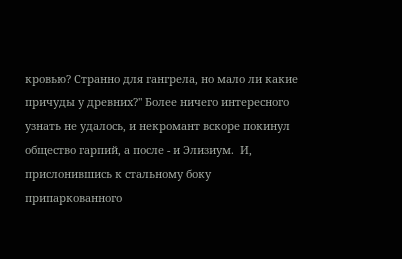кровью? Странно для гангрела, но мало ли какие причуды у древних?" Более ничего интересного узнать не удалось, и некромант вскоре покинул общество гарпий, а после - и Элизиум.  И, прислонившись к стальному боку припаркованного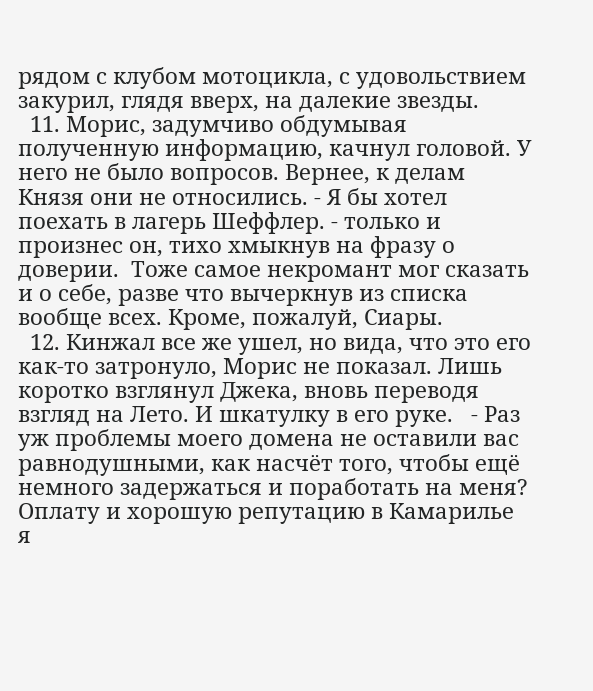рядом с клубом мотоцикла, с удовольствием закурил, глядя вверх, на далекие звезды.
  11. Морис, задумчиво обдумывая полученную информацию, качнул головой. У него не было вопросов. Вернее, к делам Князя они не относились. - Я бы хотел поехать в лагерь Шеффлер. - только и произнес он, тихо хмыкнув на фразу о доверии.  Тоже самое некромант мог сказать и о себе, разве что вычеркнув из списка вообще всех. Кроме, пожалуй, Сиары.
  12. Кинжал все же ушел, но вида, что это его как-то затронуло, Морис не показал. Лишь коротко взглянул Джека, вновь переводя взгляд на Лето. И шкатулку в его руке.   - Раз уж проблемы моего домена не оставили вас равнодушными, как насчёт того, чтобы ещё немного задержаться и поработать на меня? Оплату и хорошую репутацию в Камарилье я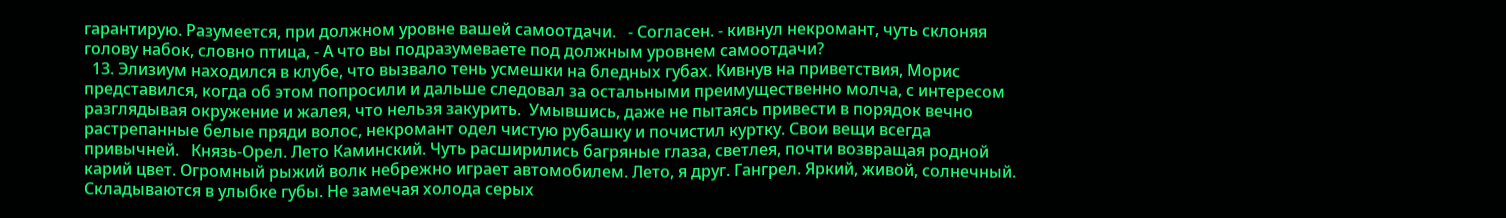гарантирую. Разумеется, при должном уровне вашей самоотдачи.   - Согласен. - кивнул некромант, чуть склоняя голову набок, словно птица, - А что вы подразумеваете под должным уровнем самоотдачи?
  13. Элизиум находился в клубе, что вызвало тень усмешки на бледных губах. Кивнув на приветствия, Морис представился, когда об этом попросили и дальше следовал за остальными преимущественно молча, с интересом разглядывая окружение и жалея, что нельзя закурить.  Умывшись, даже не пытаясь привести в порядок вечно растрепанные белые пряди волос, некромант одел чистую рубашку и почистил куртку. Свои вещи всегда привычней.   Князь-Орел. Лето Каминский. Чуть расширились багряные глаза, светлея, почти возвращая родной карий цвет. Огромный рыжий волк небрежно играет автомобилем. Лето, я друг. Гангрел. Яркий, живой, солнечный. Складываются в улыбке губы. Не замечая холода серых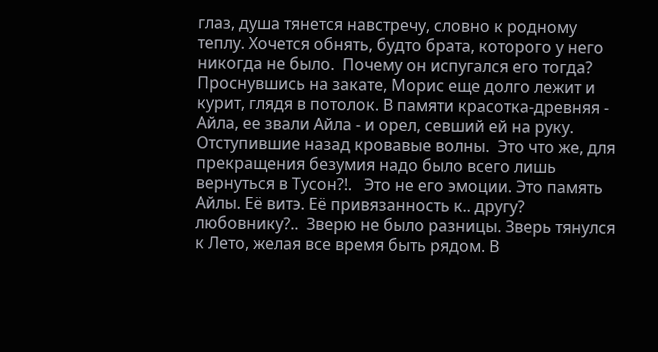глаз, душа тянется навстречу, словно к родному теплу. Хочется обнять, будто брата, которого у него никогда не было.  Почему он испугался его тогда?   Проснувшись на закате, Морис еще долго лежит и курит, глядя в потолок. В памяти красотка-древняя - Айла, ее звали Айла - и орел, севший ей на руку. Отступившие назад кровавые волны.  Это что же, для прекращения безумия надо было всего лишь вернуться в Тусон?!.   Это не его эмоции. Это память Айлы. Её витэ. Её привязанность к.. другу? любовнику?..  Зверю не было разницы. Зверь тянулся к Лето, желая все время быть рядом. В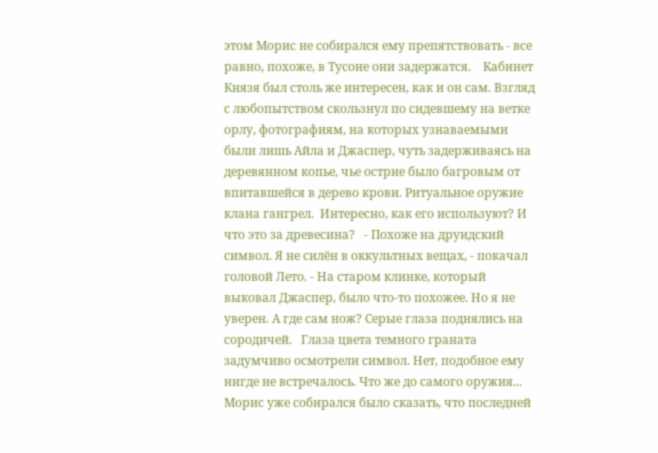этом Морис не собирался ему препятствовать - все равно, похоже, в Тусоне они задержатся.    Кабинет Князя был столь же интересен, как и он сам. Взгляд с любопытством скользнул по сидевшему на ветке орлу, фотографиям, на которых узнаваемыми были лишь Айла и Джаспер, чуть задерживаясь на деревянном копье, чье острие было багровым от впитавшейся в дерево крови. Ритуальное оружие клана гангрел.  Интересно, как его используют? И что это за древесина?   - Похоже на друидский символ. Я не силён в оккультных вещах, - покачал головой Лето. - На старом клинке, который выковал Джаспер, было что-то похожее. Но я не уверен. А где сам нож? Серые глаза поднялись на сородичей.   Глаза цвета темного граната задумчиво осмотрели символ. Нет, подобное ему нигде не встречалось. Что же до самого оружия... Морис уже собирался было сказать, что последней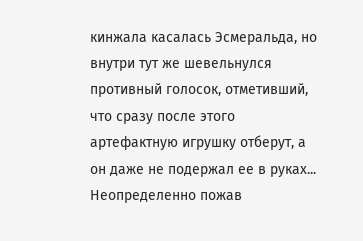кинжала касалась Эсмеральда, но внутри тут же шевельнулся противный голосок, отметивший, что сразу после этого артефактную игрушку отберут, а он даже не подержал ее в руках... Неопределенно пожав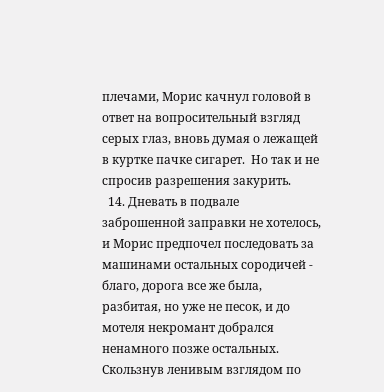плечами, Морис качнул головой в ответ на вопросительный взгляд серых глаз, вновь думая о лежащей в куртке пачке сигарет.  Но так и не спросив разрешения закурить.
  14. Дневать в подвале заброшенной заправки не хотелось, и Морис предпочел последовать за машинами остальных сородичей - благо, дорога все же была, разбитая, но уже не песок, и до мотеля некромант добрался ненамного позже остальных. Скользнув ленивым взглядом по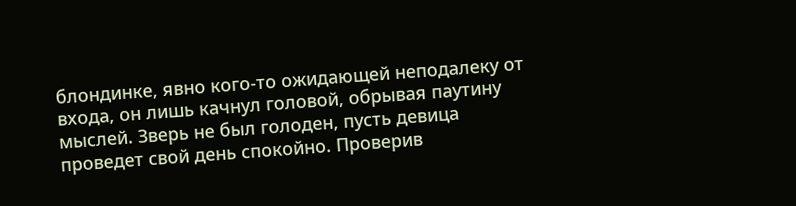блондинке, явно кого-то ожидающей неподалеку от входа, он лишь качнул головой, обрывая паутину мыслей. Зверь не был голоден, пусть девица проведет свой день спокойно. Проверив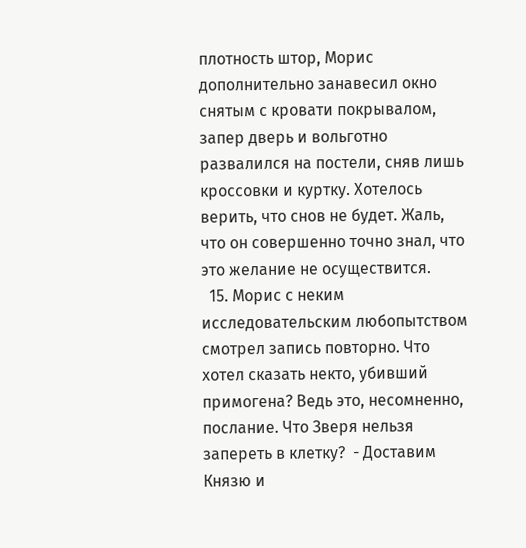плотность штор, Морис дополнительно занавесил окно снятым с кровати покрывалом, запер дверь и вольготно развалился на постели, сняв лишь кроссовки и куртку. Хотелось верить, что снов не будет. Жаль, что он совершенно точно знал, что это желание не осуществится.
  15. Морис с неким исследовательским любопытством смотрел запись повторно. Что хотел сказать некто, убивший примогена? Ведь это, несомненно, послание. Что Зверя нельзя запереть в клетку?  - Доставим Князю и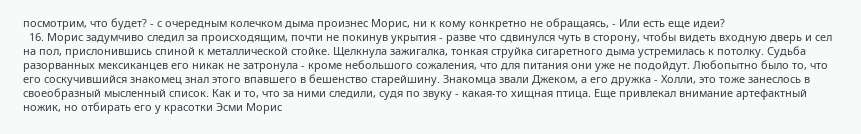посмотрим, что будет? - с очередным колечком дыма произнес Морис, ни к кому конкретно не обращаясь, - Или есть еще идеи?
  16. Морис задумчиво следил за происходящим, почти не покинув укрытия - разве что сдвинулся чуть в сторону, чтобы видеть входную дверь и сел на пол, прислонившись спиной к металлической стойке. Щелкнула зажигалка, тонкая струйка сигаретного дыма устремилась к потолку. Судьба разорванных мексиканцев его никак не затронула - кроме небольшого сожаления, что для питания они уже не подойдут. Любопытно было то, что его соскучившийся знакомец знал этого впавшего в бешенство старейшину. Знакомца звали Джеком, а его дружка - Холли, это тоже занеслось в своеобразный мысленный список. Как и то, что за ними следили, судя по звуку - какая-то хищная птица. Еще привлекал внимание артефактный ножик, но отбирать его у красотки Эсми Морис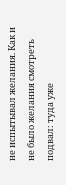не испытывал желания. Как и не было желания смотреть подвал: туда уже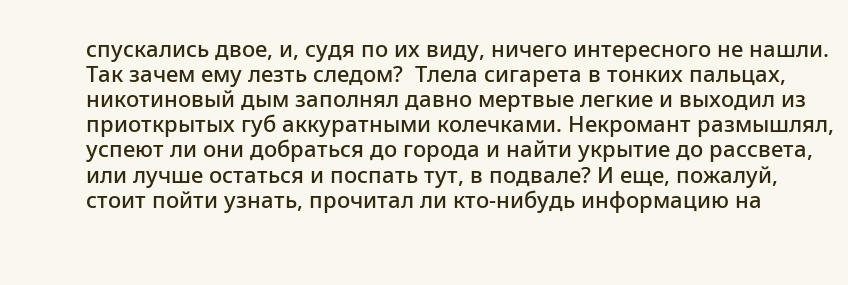спускались двое, и, судя по их виду, ничего интересного не нашли. Так зачем ему лезть следом?  Тлела сигарета в тонких пальцах, никотиновый дым заполнял давно мертвые легкие и выходил из приоткрытых губ аккуратными колечками. Некромант размышлял, успеют ли они добраться до города и найти укрытие до рассвета, или лучше остаться и поспать тут, в подвале? И еще, пожалуй, стоит пойти узнать, прочитал ли кто-нибудь информацию на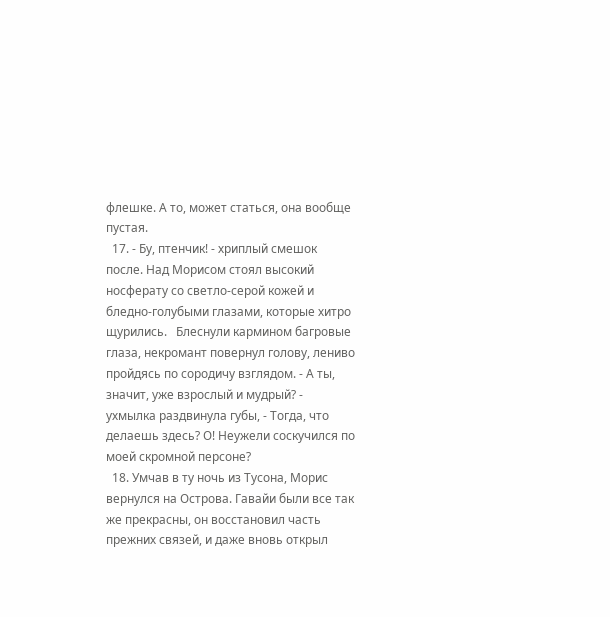флешке. А то, может статься, она вообще пустая.
  17. - Бу, птенчик! - хриплый смешок после. Над Морисом стоял высокий носферату со светло-серой кожей и бледно-голубыми глазами, которые хитро щурились.   Блеснули кармином багровые глаза, некромант повернул голову, лениво пройдясь по сородичу взглядом. - А ты, значит, уже взрослый и мудрый? - ухмылка раздвинула губы, - Тогда, что делаешь здесь? О! Неужели соскучился по моей скромной персоне?
  18. Умчав в ту ночь из Тусона, Морис вернулся на Острова. Гавайи были все так же прекрасны, он восстановил часть прежних связей, и даже вновь открыл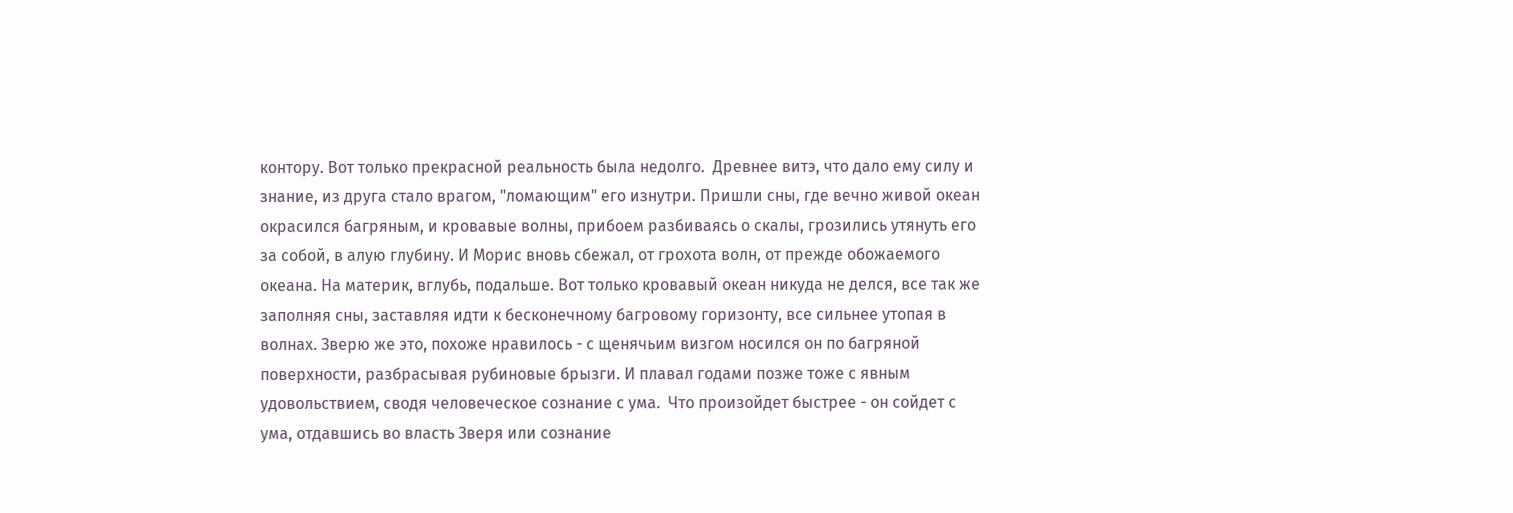контору. Вот только прекрасной реальность была недолго.  Древнее витэ, что дало ему силу и знание, из друга стало врагом, "ломающим" его изнутри. Пришли сны, где вечно живой океан окрасился багряным, и кровавые волны, прибоем разбиваясь о скалы, грозились утянуть его за собой, в алую глубину. И Морис вновь сбежал, от грохота волн, от прежде обожаемого океана. На материк, вглубь, подальше. Вот только кровавый океан никуда не делся, все так же заполняя сны, заставляя идти к бесконечному багровому горизонту, все сильнее утопая в волнах. Зверю же это, похоже нравилось - с щенячьим визгом носился он по багряной поверхности, разбрасывая рубиновые брызги. И плавал годами позже тоже с явным удовольствием, сводя человеческое сознание с ума.  Что произойдет быстрее - он сойдет с ума, отдавшись во власть Зверя или сознание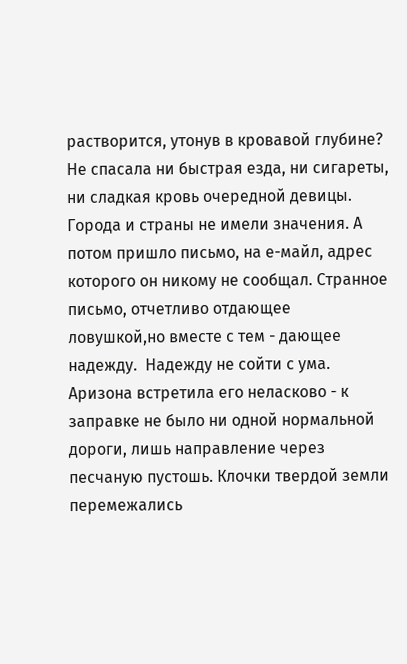растворится, утонув в кровавой глубине? Не спасала ни быстрая езда, ни сигареты, ни сладкая кровь очередной девицы. Города и страны не имели значения. А потом пришло письмо, на е-майл, адрес которого он никому не сообщал. Странное письмо, отчетливо отдающее ловушкой,но вместе с тем - дающее надежду.  Надежду не сойти с ума.   Аризона встретила его неласково - к заправке не было ни одной нормальной дороги, лишь направление через песчаную пустошь. Клочки твердой земли перемежались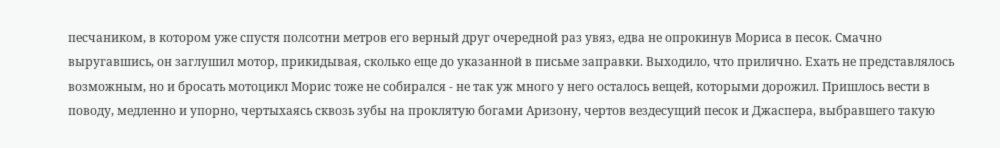песчаником, в котором уже спустя полсотни метров его верный друг очередной раз увяз, едва не опрокинув Мориса в песок. Смачно выругавшись, он заглушил мотор, прикидывая, сколько еще до указанной в письме заправки. Выходило, что прилично. Ехать не представлялось возможным, но и бросать мотоцикл Морис тоже не собирался - не так уж много у него осталось вещей, которыми дорожил. Пришлось вести в поводу, медленно и упорно, чертыхаясь сквозь зубы на проклятую богами Аризону, чертов вездесущий песок и Джаспера, выбравшего такую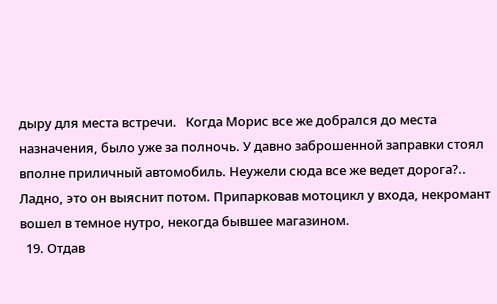дыру для места встречи.   Когда Морис все же добрался до места назначения, было уже за полночь. У давно заброшенной заправки стоял вполне приличный автомобиль. Неужели сюда все же ведет дорога?..  Ладно, это он выяснит потом. Припарковав мотоцикл у входа, некромант вошел в темное нутро, некогда бывшее магазином.
  19. Отдав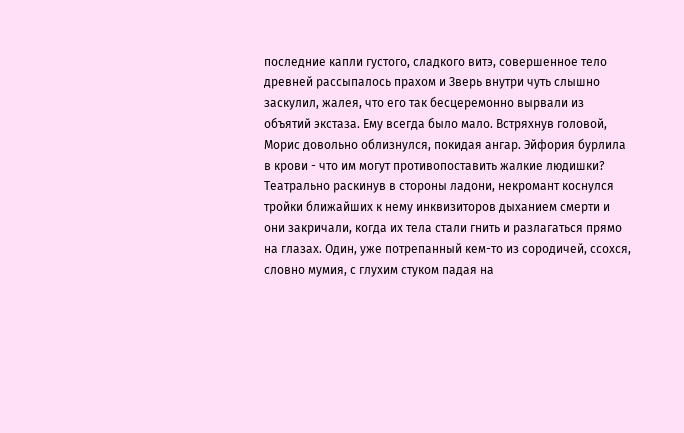последние капли густого, сладкого витэ, совершенное тело древней рассыпалось прахом и Зверь внутри чуть слышно заскулил, жалея, что его так бесцеремонно вырвали из объятий экстаза. Ему всегда было мало. Встряхнув головой, Морис довольно облизнулся, покидая ангар. Эйфория бурлила в крови - что им могут противопоставить жалкие людишки? Театрально раскинув в стороны ладони, некромант коснулся тройки ближайших к нему инквизиторов дыханием смерти и они закричали, когда их тела стали гнить и разлагаться прямо на глазах. Один, уже потрепанный кем-то из сородичей, ссохся, словно мумия, с глухим стуком падая на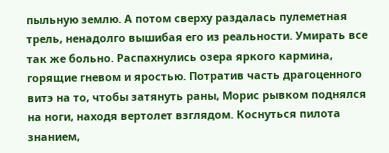пыльную землю. А потом сверху раздалась пулеметная трель, ненадолго вышибая его из реальности. Умирать все так же больно. Распахнулись озера яркого кармина, горящие гневом и яростью. Потратив часть драгоценного витэ на то, чтобы затянуть раны, Морис рывком поднялся на ноги, находя вертолет взглядом. Коснуться пилота знанием,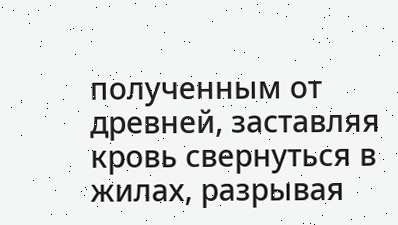полученным от древней, заставляя кровь свернуться в жилах, разрывая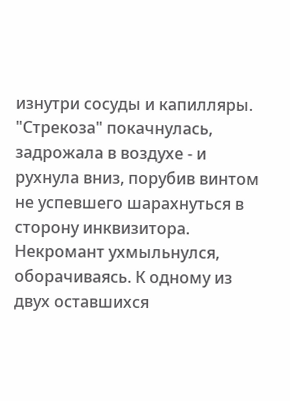изнутри сосуды и капилляры. "Стрекоза" покачнулась, задрожала в воздухе - и рухнула вниз, порубив винтом не успевшего шарахнуться в сторону инквизитора. Некромант ухмыльнулся, оборачиваясь. К одному из двух оставшихся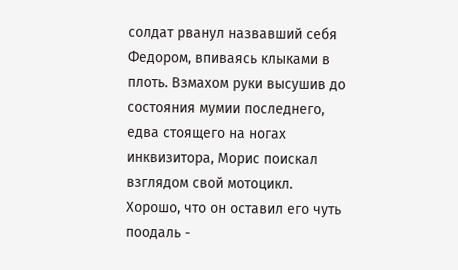солдат рванул назвавший себя Федором, впиваясь клыками в плоть. Взмахом руки высушив до состояния мумии последнего, едва стоящего на ногах инквизитора, Морис поискал взглядом свой мотоцикл. Хорошо, что он оставил его чуть поодаль -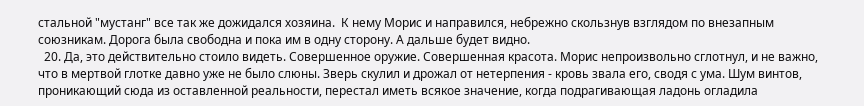стальной "мустанг" все так же дожидался хозяина.  К нему Морис и направился, небрежно скользнув взглядом по внезапным союзникам. Дорога была свободна и пока им в одну сторону. А дальше будет видно.
  20. Да, это действительно стоило видеть. Совершенное оружие. Совершенная красота. Морис непроизвольно сглотнул, и не важно, что в мертвой глотке давно уже не было слюны. Зверь скулил и дрожал от нетерпения - кровь звала его, сводя с ума. Шум винтов, проникающий сюда из оставленной реальности, перестал иметь всякое значение, когда подрагивающая ладонь огладила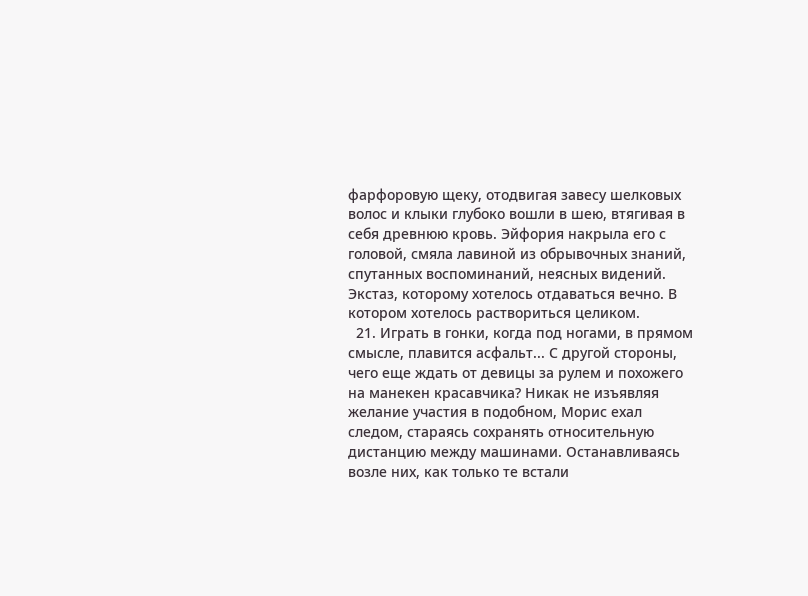фарфоровую щеку, отодвигая завесу шелковых волос и клыки глубоко вошли в шею, втягивая в себя древнюю кровь. Эйфория накрыла его с головой, смяла лавиной из обрывочных знаний, спутанных воспоминаний, неясных видений. Экстаз, которому хотелось отдаваться вечно. В котором хотелось раствориться целиком.
  21. Играть в гонки, когда под ногами, в прямом смысле, плавится асфальт... С другой стороны, чего еще ждать от девицы за рулем и похожего на манекен красавчика? Никак не изъявляя желание участия в подобном, Морис ехал следом, стараясь сохранять относительную дистанцию между машинами. Останавливаясь возле них, как только те встали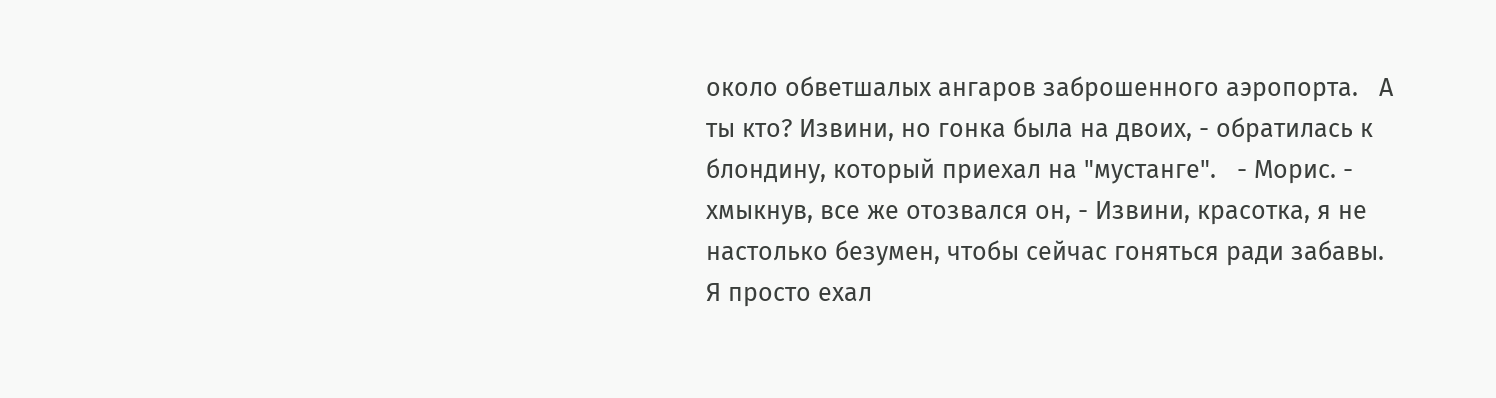около обветшалых ангаров заброшенного аэропорта.   А ты кто? Извини, но гонка была на двоих, - обратилась к блондину, который приехал на "мустанге".   - Морис. - хмыкнув, все же отозвался он, - Извини, красотка, я не настолько безумен, чтобы сейчас гоняться ради забавы. Я просто ехал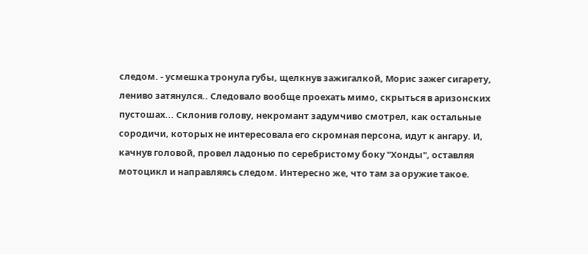следом. - усмешка тронула губы, щелкнув зажигалкой, Морис зажег сигарету, лениво затянулся.. Следовало вообще проехать мимо, скрыться в аризонских пустошах... Склонив голову, некромант задумчиво смотрел, как остальные сородичи, которых не интересовала его скромная персона, идут к ангару. И, качнув головой, провел ладонью по серебристому боку "Хонды", оставляя мотоцикл и направляясь следом. Интересно же, что там за оружие такое.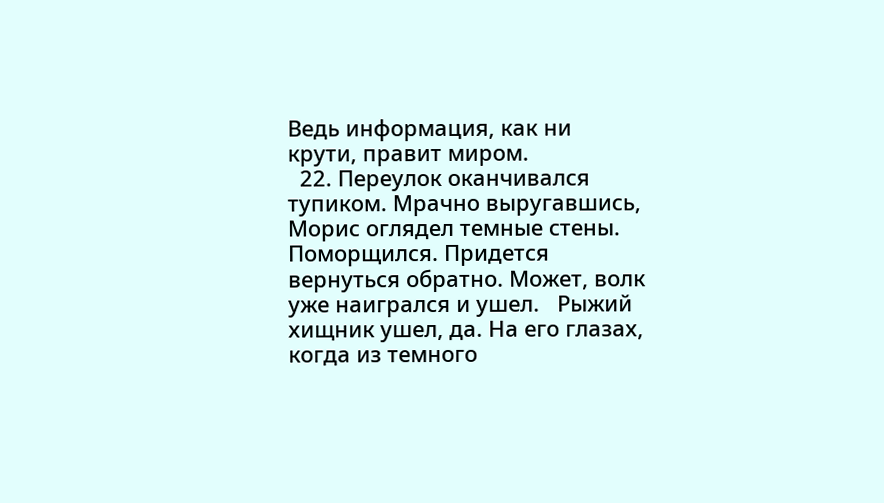Ведь информация, как ни крути, правит миром.
  22. Переулок оканчивался тупиком. Мрачно выругавшись, Морис оглядел темные стены. Поморщился. Придется вернуться обратно. Может, волк уже наигрался и ушел.   Рыжий хищник ушел, да. На его глазах, когда из темного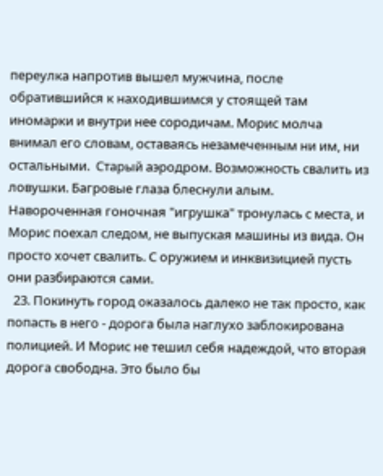переулка напротив вышел мужчина, после обратившийся к находившимся у стоящей там иномарки и внутри нее сородичам. Морис молча внимал его словам, оставаясь незамеченным ни им, ни остальными.  Старый аэродром. Возможность свалить из ловушки. Багровые глаза блеснули алым.  Навороченная гоночная "игрушка" тронулась с места, и Морис поехал следом, не выпуская машины из вида. Он просто хочет свалить. С оружием и инквизицией пусть они разбираются сами.
  23. Покинуть город оказалось далеко не так просто, как попасть в него - дорога была наглухо заблокирована полицией. И Морис не тешил себя надеждой, что вторая дорога свободна. Это было бы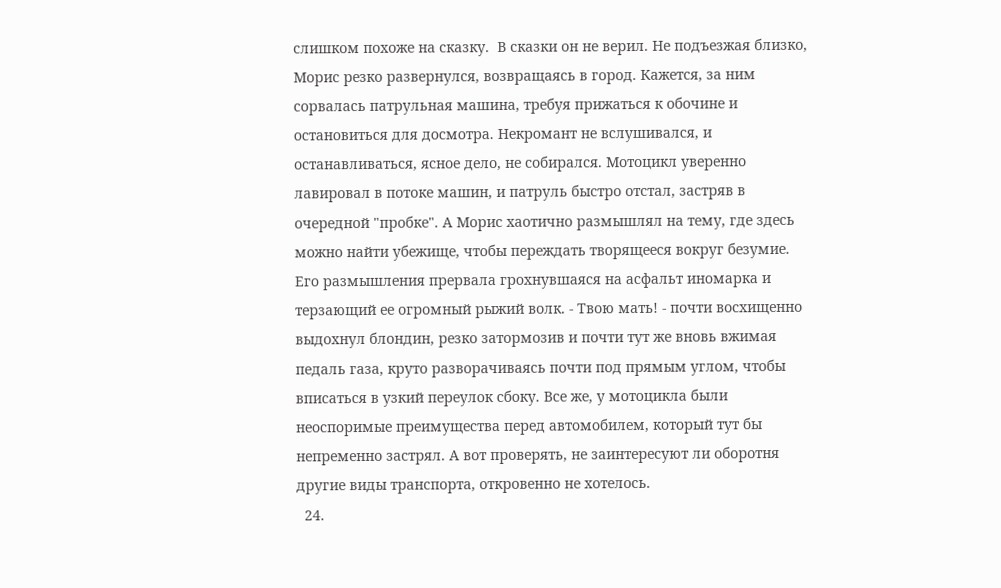слишком похоже на сказку.  В сказки он не верил. Не подъезжая близко, Морис резко развернулся, возвращаясь в город. Кажется, за ним сорвалась патрульная машина, требуя прижаться к обочине и остановиться для досмотра. Некромант не вслушивался, и останавливаться, ясное дело, не собирался. Мотоцикл уверенно лавировал в потоке машин, и патруль быстро отстал, застряв в очередной "пробке". А Морис хаотично размышлял на тему, где здесь можно найти убежище, чтобы переждать творящееся вокруг безумие. Его размышления прервала грохнувшаяся на асфальт иномарка и терзающий ее огромный рыжий волк. - Твою мать! - почти восхищенно выдохнул блондин, резко затормозив и почти тут же вновь вжимая педаль газа, круто разворачиваясь почти под прямым углом, чтобы вписаться в узкий переулок сбоку. Все же, у мотоцикла были неоспоримые преимущества перед автомобилем, который тут бы непременно застрял. А вот проверять, не заинтересуют ли оборотня другие виды транспорта, откровенно не хотелось.
  24.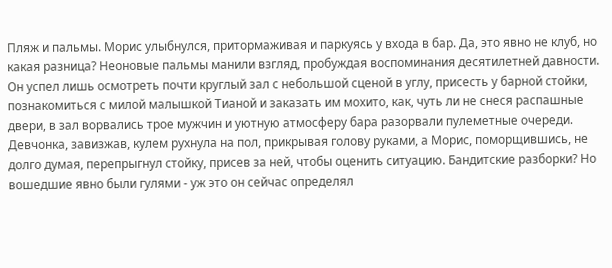Пляж и пальмы. Морис улыбнулся, притормаживая и паркуясь у входа в бар. Да, это явно не клуб, но какая разница? Неоновые пальмы манили взгляд, пробуждая воспоминания десятилетней давности.  Он успел лишь осмотреть почти круглый зал с небольшой сценой в углу, присесть у барной стойки, познакомиться с милой малышкой Тианой и заказать им мохито, как, чуть ли не снеся распашные двери, в зал ворвались трое мужчин и уютную атмосферу бара разорвали пулеметные очереди.  Девчонка, завизжав, кулем рухнула на пол, прикрывая голову руками, а Морис, поморщившись, не долго думая, перепрыгнул стойку, присев за ней, чтобы оценить ситуацию. Бандитские разборки? Но вошедшие явно были гулями - уж это он сейчас определял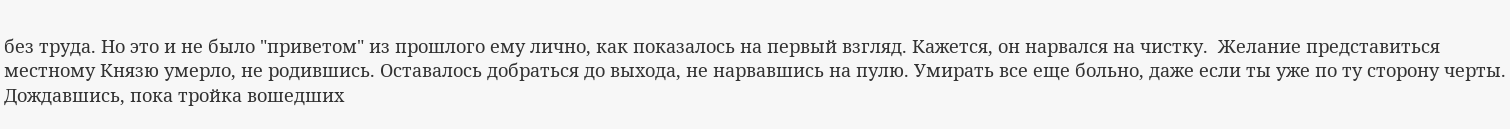без труда. Но это и не было "приветом" из прошлого ему лично, как показалось на первый взгляд. Кажется, он нарвался на чистку.  Желание представиться местному Князю умерло, не родившись. Оставалось добраться до выхода, не нарвавшись на пулю. Умирать все еще больно, даже если ты уже по ту сторону черты. Дождавшись, пока тройка вошедших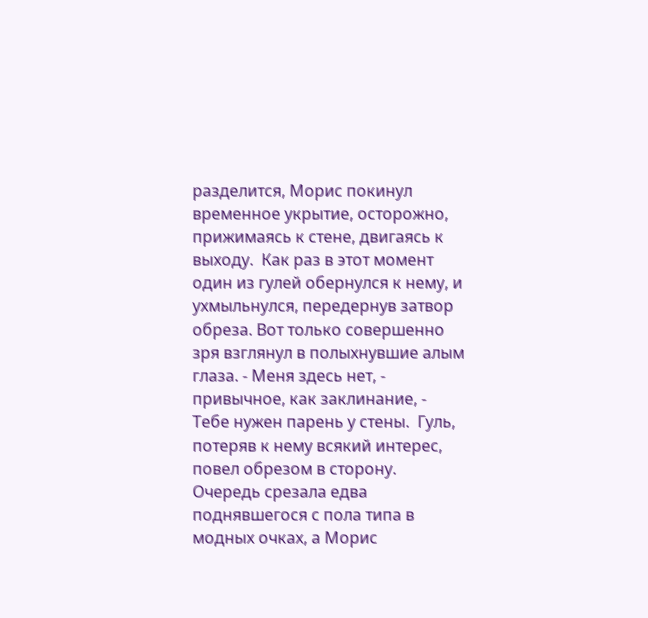разделится, Морис покинул временное укрытие, осторожно, прижимаясь к стене, двигаясь к выходу.  Как раз в этот момент один из гулей обернулся к нему, и ухмыльнулся, передернув затвор обреза. Вот только совершенно зря взглянул в полыхнувшие алым глаза. - Меня здесь нет, - привычное, как заклинание, - Тебе нужен парень у стены.  Гуль, потеряв к нему всякий интерес, повел обрезом в сторону. Очередь срезала едва поднявшегося с пола типа в модных очках, а Морис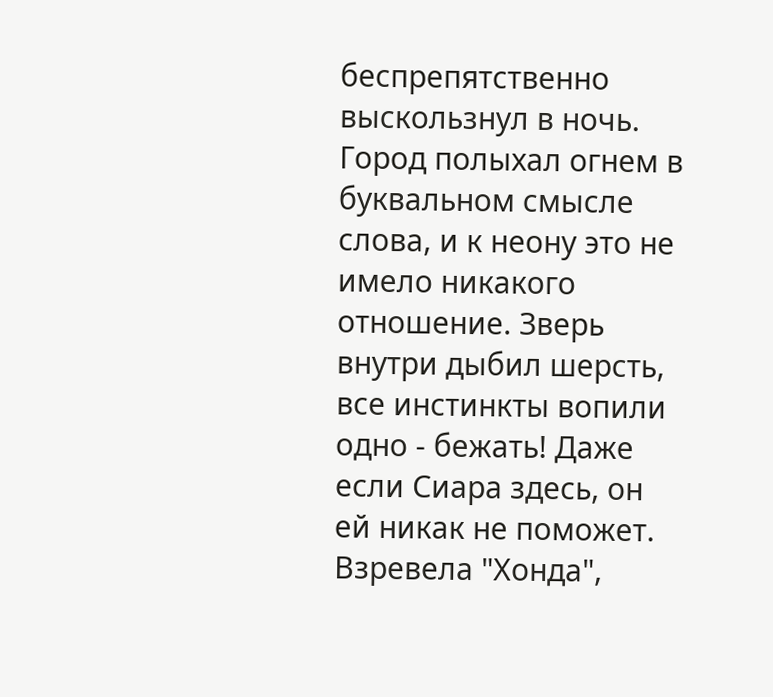беспрепятственно выскользнул в ночь. Город полыхал огнем в буквальном смысле слова, и к неону это не имело никакого отношение. Зверь внутри дыбил шерсть, все инстинкты вопили одно - бежать! Даже если Сиара здесь, он ей никак не поможет. Взревела "Хонда",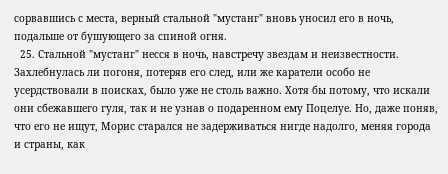сорвавшись с места, верный стальной "мустанг" вновь уносил его в ночь, подальше от бушующего за спиной огня.
  25. Стальной "мустанг" несся в ночь, навстречу звездам и неизвестности. Захлебнулась ли погоня, потеряв его след, или же каратели особо не усердствовали в поисках, было уже не столь важно. Хотя бы потому, что искали они сбежавшего гуля, так и не узнав о подаренном ему Поцелуе. Но, даже поняв, что его не ищут, Морис старался не задерживаться нигде надолго, меняя города и страны, как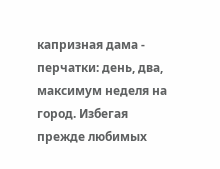капризная дама - перчатки: день, два, максимум неделя на город. Избегая прежде любимых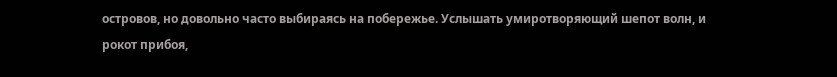островов, но довольно часто выбираясь на побережье. Услышать умиротворяющий шепот волн, и рокот прибоя,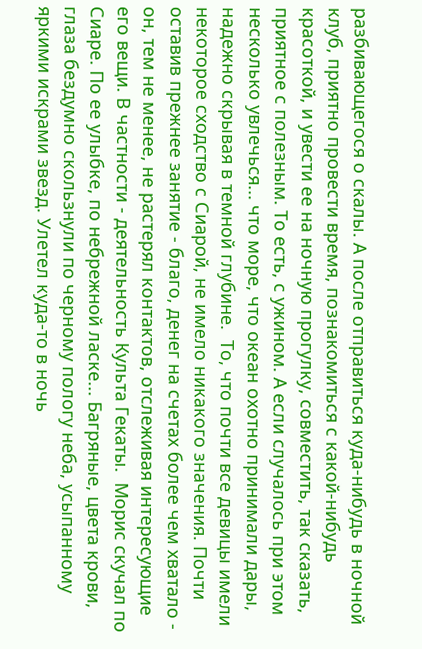разбивающегося о скалы. А после отправиться куда-нибудь в ночной клуб, приятно провести время, познакомиться с какой-нибудь красоткой, и увести ее на ночную прогулку, совместить, так сказать, приятное с полезным. То есть, с ужином. А если случалось при этом несколько увлечься... что море, что океан охотно принимали дары, надежно скрывая в темной глубине.  То, что почти все девицы имели некоторое сходство с Сиарой, не имело никакого значения. Почти оставив прежнее занятие - благо, денег на счетах более чем хватало - он, тем не менее, не растерял контактов, отслеживая интересующие его вещи. В частности - деятельность Культа Гекаты.  Морис скучал по Сиаре. По ее улыбке, по небрежной ласке... Багряные, цвета крови, глаза бездумно скользнули по черному пологу неба, усыпанному яркими искрами звезд. Улетел куда-то в ночь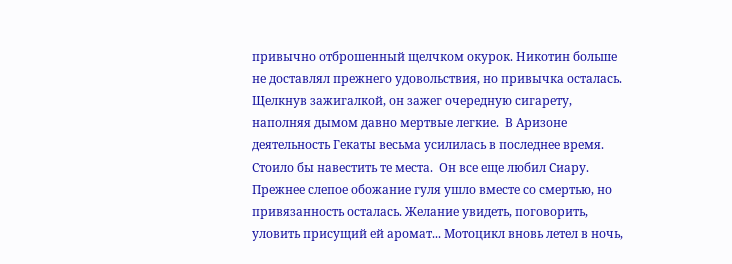привычно отброшенный щелчком окурок. Никотин больше не доставлял прежнего удовольствия, но привычка осталась.  Щелкнув зажигалкой, он зажег очередную сигарету, наполняя дымом давно мертвые легкие.  В Аризоне деятельность Гекаты весьма усилилась в последнее время. Стоило бы навестить те места.  Он все еще любил Сиару. Прежнее слепое обожание гуля ушло вместе со смертью, но привязанность осталась. Желание увидеть, поговорить, уловить присущий ей аромат... Мотоцикл вновь летел в ночь,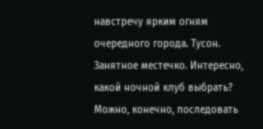навстречу ярким огням очередного города. Тусон. Занятное местечко. Интересно, какой ночной клуб выбрать? Можно, конечно, последовать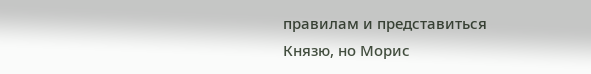правилам и представиться Князю, но Морис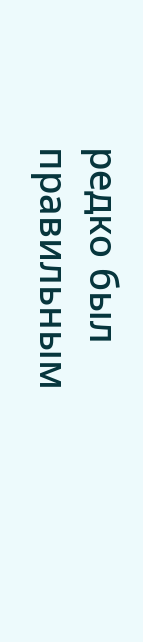редко был правильным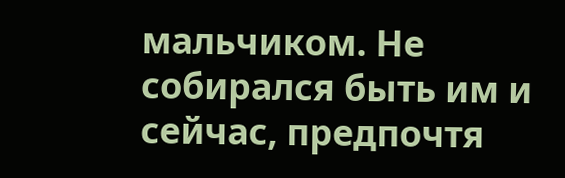мальчиком. Не собирался быть им и сейчас, предпочтя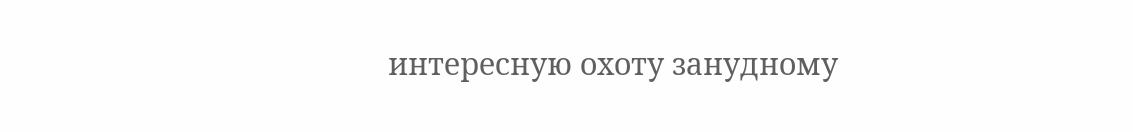интересную охоту занудному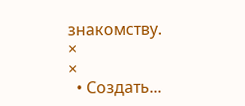знакомству.
×
×
  • Создать...